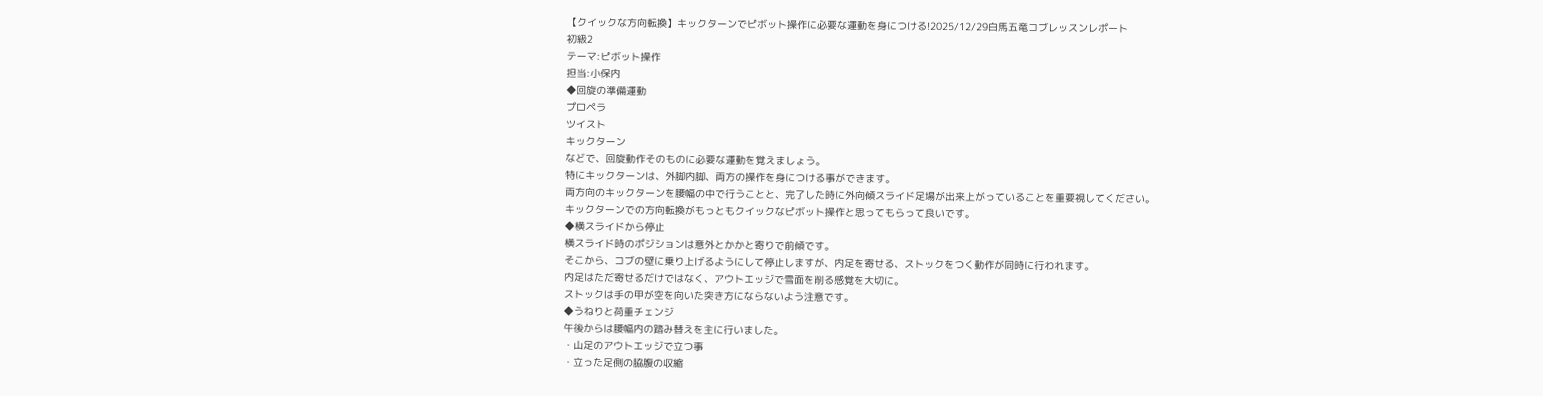【クイックな方向転換】キックターンでピボット操作に必要な運動を身につける!2025/12/29白馬五竜コブレッスンレポート
初級2
テーマ:ピボット操作
担当:小保内
◆回旋の準備運動
プロペラ
ツイスト
キックターン
などで、回旋動作そのものに必要な運動を覚えましょう。
特にキックターンは、外脚内脚、両方の操作を身につける事ができます。
両方向のキックターンを腰幅の中で行うことと、完了した時に外向傾スライド足場が出来上がっていることを重要視してください。
キックターンでの方向転換がもっともクイックなピボット操作と思ってもらって良いです。
◆横スライドから停止
横スライド時のポジションは意外とかかと寄りで前傾です。
そこから、コブの壁に乗り上げるようにして停止しますが、内足を寄せる、ストックをつく動作が同時に行われます。
内足はただ寄せるだけではなく、アウトエッジで雪面を削る感覚を大切に。
ストックは手の甲が空を向いた突き方にならないよう注意です。
◆うねりと荷重チェンジ
午後からは腰幅内の踏み替えを主に行いました。
・山足のアウトエッジで立つ事
・立った足側の脇腹の収縮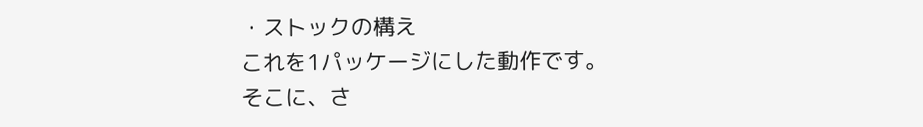・ストックの構え
これを1パッケージにした動作です。
そこに、さ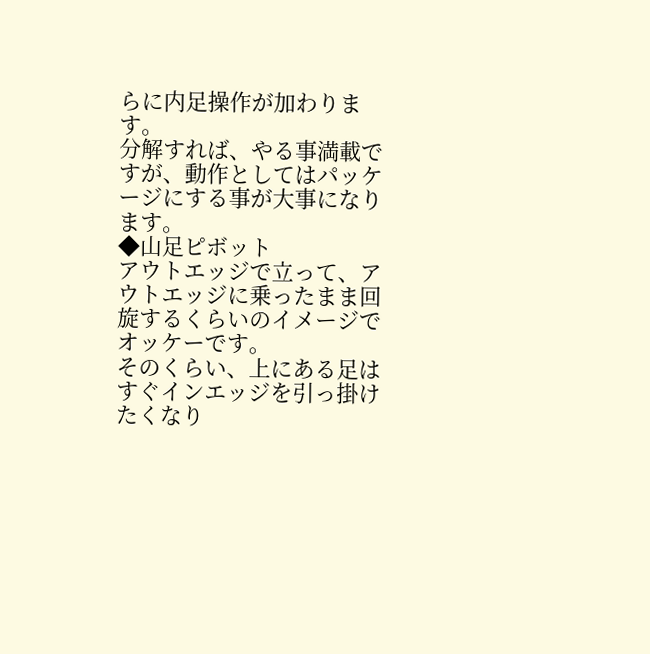らに内足操作が加わります。
分解すれば、やる事満載ですが、動作としてはパッケージにする事が大事になります。
◆山足ピボット
アウトエッジで立って、アウトエッジに乗ったまま回旋するくらいのイメージでオッケーです。
そのくらい、上にある足はすぐインエッジを引っ掛けたくなり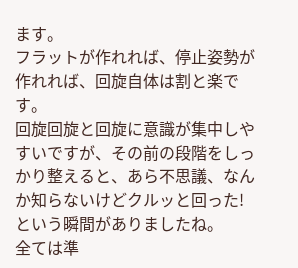ます。
フラットが作れれば、停止姿勢が作れれば、回旋自体は割と楽です。
回旋回旋と回旋に意識が集中しやすいですが、その前の段階をしっかり整えると、あら不思議、なんか知らないけどクルッと回った!という瞬間がありましたね。
全ては準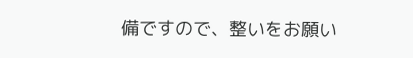備ですので、整いをお願い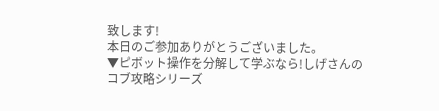致します!
本日のご参加ありがとうございました。
▼ピボット操作を分解して学ぶなら!しげさんのコブ攻略シリーズ